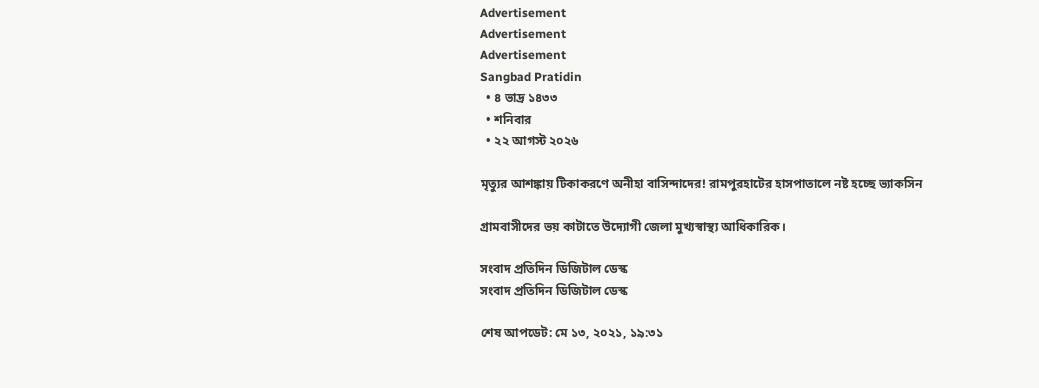Advertisement
Advertisement
Advertisement
Sangbad Pratidin
  • ৪ ভাদ্র ১৪৩৩
  • শনিবার
  • ২২ আগস্ট ২০২৬

মৃত্যুর আশঙ্কায় টিকাকরণে অনীহা বাসিন্দাদের! রামপুরহাটের হাসপাতালে নষ্ট হচ্ছে ভ্যাকসিন

গ্রামবাসীদের ভয় কাটাতে উদ্যোগী জেলা মুখ্যস্বাস্থ্য আধিকারিক।

সংবাদ প্রতিদিন ডিজিটাল ডেস্ক
সংবাদ প্রতিদিন ডিজিটাল ডেস্ক

শেষ আপডেট: মে ১৩, ২০২১, ১৯:৩১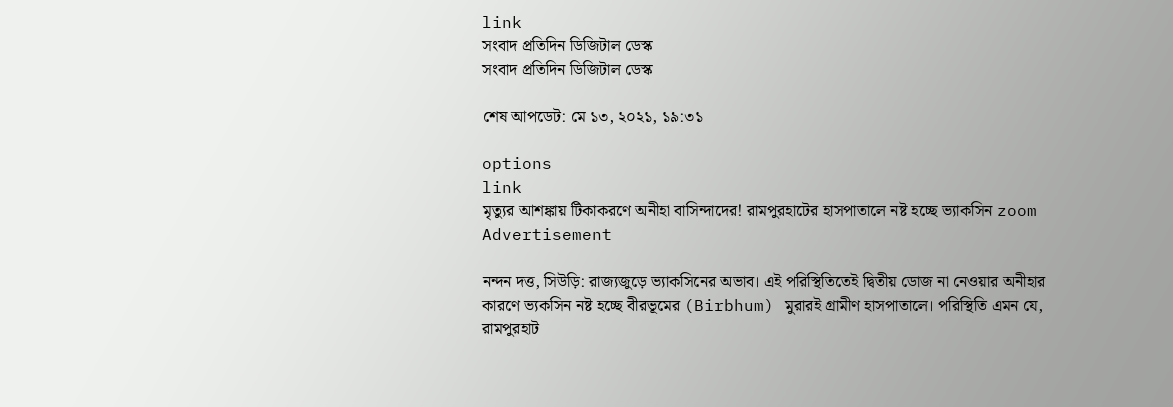link
সংবাদ প্রতিদিন ডিজিটাল ডেস্ক
সংবাদ প্রতিদিন ডিজিটাল ডেস্ক

শেষ আপডেট: মে ১৩, ২০২১, ১৯:৩১

options
link
মৃত্যুর আশঙ্কায় টিকাকরণে অনীহা বাসিন্দাদের! রামপুরহাটের হাসপাতালে নষ্ট হচ্ছে ভ্যাকসিন zoom
Advertisement

নন্দন দত্ত, সিউড়ি: রাজ্যজুড়ে ভ্যাকসিনের অভাব। এই পরিস্থিতিতেই দ্বিতীয় ডোজ না নেওয়ার অনীহার কারণে ভ্যকসিন নষ্ট হচ্ছে বীরভূমের (Birbhum) মুরারই গ্রামীণ হাসপাতালে। পরিস্থিতি এমন যে, রামপুরহাট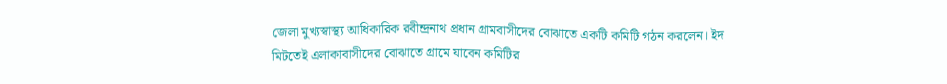জেলা মুখ্যস্বাস্থ্য আধিকারিক রবীন্দ্রনাথ প্রধান গ্রামবাসীদের বোঝাতে একটি কমিটি গঠন করলেন। ইদ মিটতেই এলাকাবাসীদের বোঝাতে গ্রামে যাবেন কমিটির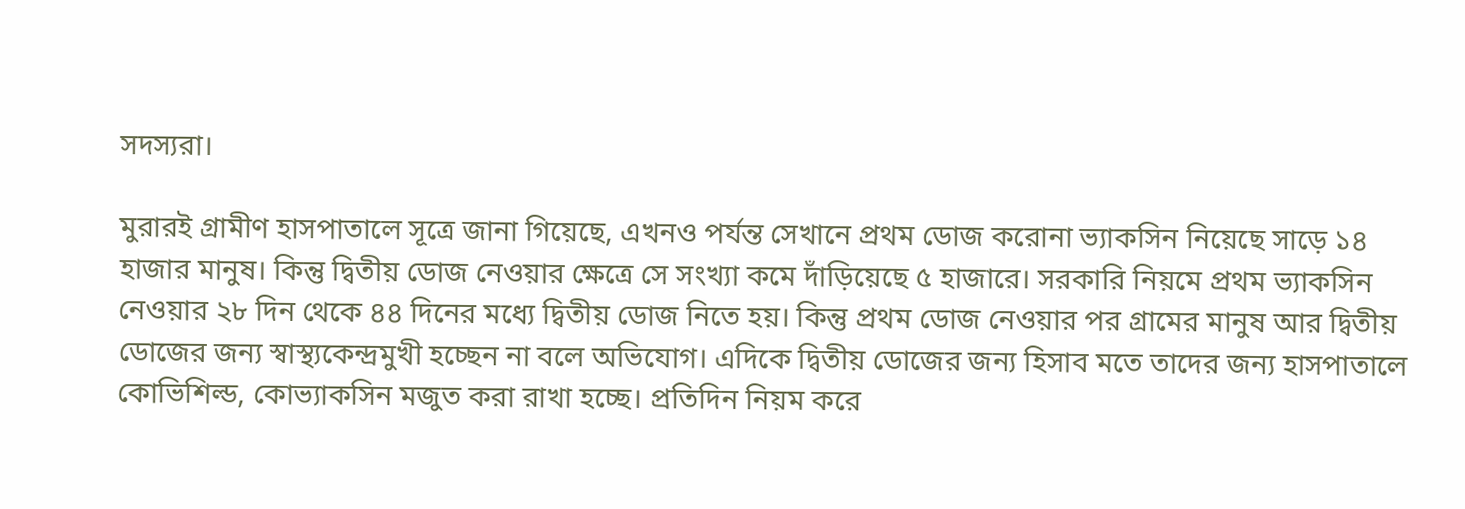সদস্যরা।

মুরারই গ্রামীণ হাসপাতালে সূত্রে জানা গিয়েছে, এখনও পর্যন্ত সেখানে প্রথম ডোজ করোনা ভ্যাকসিন নিয়েছে সাড়ে ১৪ হাজার মানুষ। কিন্তু দ্বিতীয় ডোজ নেওয়ার ক্ষেত্রে সে সংখ্যা কমে দাঁড়িয়েছে ৫ হাজারে। সরকারি নিয়মে প্রথম ভ্যাকসিন নেওয়ার ২৮ দিন থেকে ৪৪ দিনের মধ্যে দ্বিতীয় ডোজ নিতে হয়। কিন্তু প্রথম ডোজ নেওয়ার পর গ্রামের মানুষ আর দ্বিতীয় ডোজের জন্য স্বাস্থ্যকেন্দ্রমুখী হচ্ছেন না বলে অভিযোগ। এদিকে দ্বিতীয় ডোজের জন্য হিসাব মতে তাদের জন্য হাসপাতালে কোভিশিল্ড, কোভ্যাকসিন মজুত করা রাখা হচ্ছে। প্রতিদিন নিয়ম করে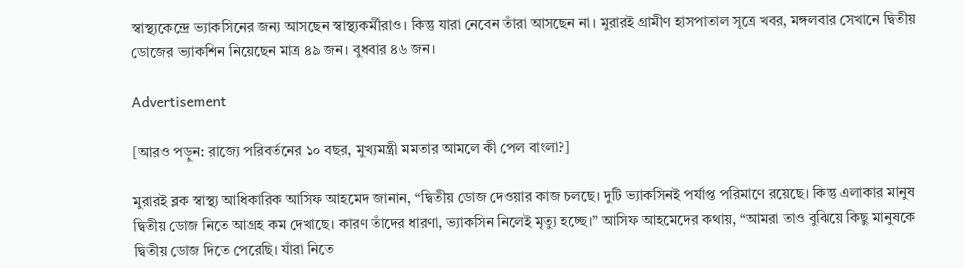স্বাস্থ্যকেন্দ্রে ভ্যাকসিনের জন্য আসছেন স্বাস্থ্যকর্মীরাও। কিন্তু যারা নেবেন তাঁরা আসছেন না। মুরারই গ্রামীণ হাসপাতাল সূত্রে খবর, মঙ্গলবার সেখানে দ্বিতীয় ডোজের ভ্যাকশিন নিয়েছেন মাত্র ৪৯ জন। বুধবার ৪৬ জন।

Advertisement

[আরও পড়ুন: রাজ্যে পরিবর্তনের ১০ বছর, মুখ্যমন্ত্রী মমতার আমলে কী পেল বাংলা?]

মুরারই ব্লক স্বাস্থ্য আধিকারিক আসিফ আহমেদ জানান, “দ্বিতীয় ডোজ দেওয়ার কাজ চলছে। দুটি ভ্যাকসিনই পর্যাপ্ত পরিমাণে রয়েছে। কিন্তু এলাকার মানুষ দ্বিতীয় ডোজ নিতে আগ্রহ কম দেখাছে। কারণ তাঁদের ধারণা, ভ্যাকসিন নিলেই মৃত্যু হচ্ছে।” আসিফ আহমেদের কথায়, “আমরা তাও বুঝিয়ে কিছু মানুষকে দ্বিতীয় ডোজ দিতে পেরেছি। যাঁরা নিতে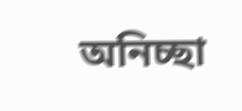অনিচ্ছা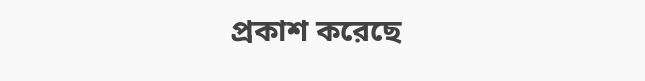প্রকাশ করেছে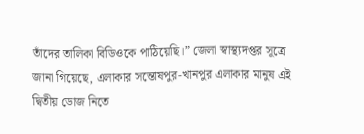তাঁদের তালিকা বিডিওকে পাঠিয়েছি।” জেলা স্বাস্থ্যদপ্তর সূত্রে জানা গিয়েছে, এলাকার সন্তোষপুর-খানপুর এলাকার মানুষ এই দ্বিতীয় ডোজ নিতে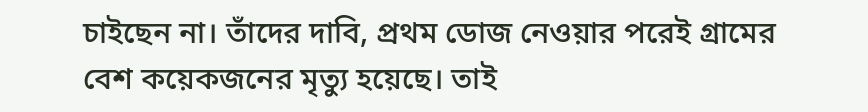চাইছেন না। তাঁদের দাবি, প্রথম ডোজ নেওয়ার পরেই গ্রামের বেশ কয়েকজনের মৃত্যু হয়েছে। তাই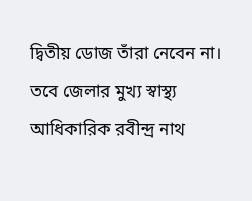দ্বিতীয় ডোজ তাঁরা নেবেন না। তবে জেলার মুখ্য স্বাস্থ্য আধিকারিক রবীন্দ্র নাথ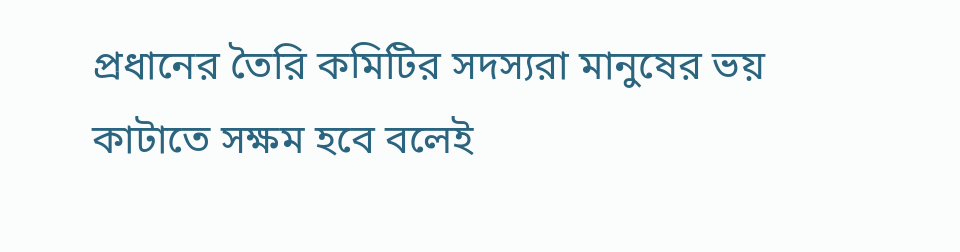প্রধানের তৈরি কমিটির সদস্যরা মানুষের ভয় কাটাতে সক্ষম হবে বলেই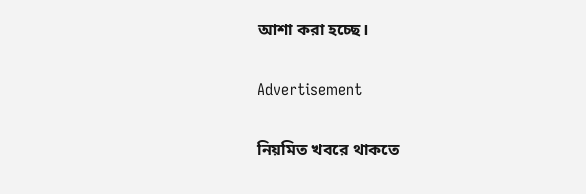আশা করা হচ্ছে।

Advertisement

নিয়মিত খবরে থাকতে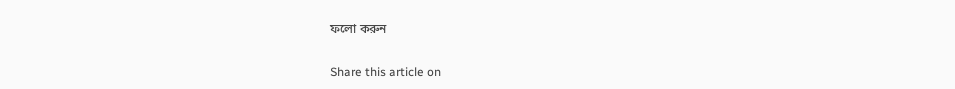ফলো করুন

Share this article on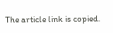The article link is copied.